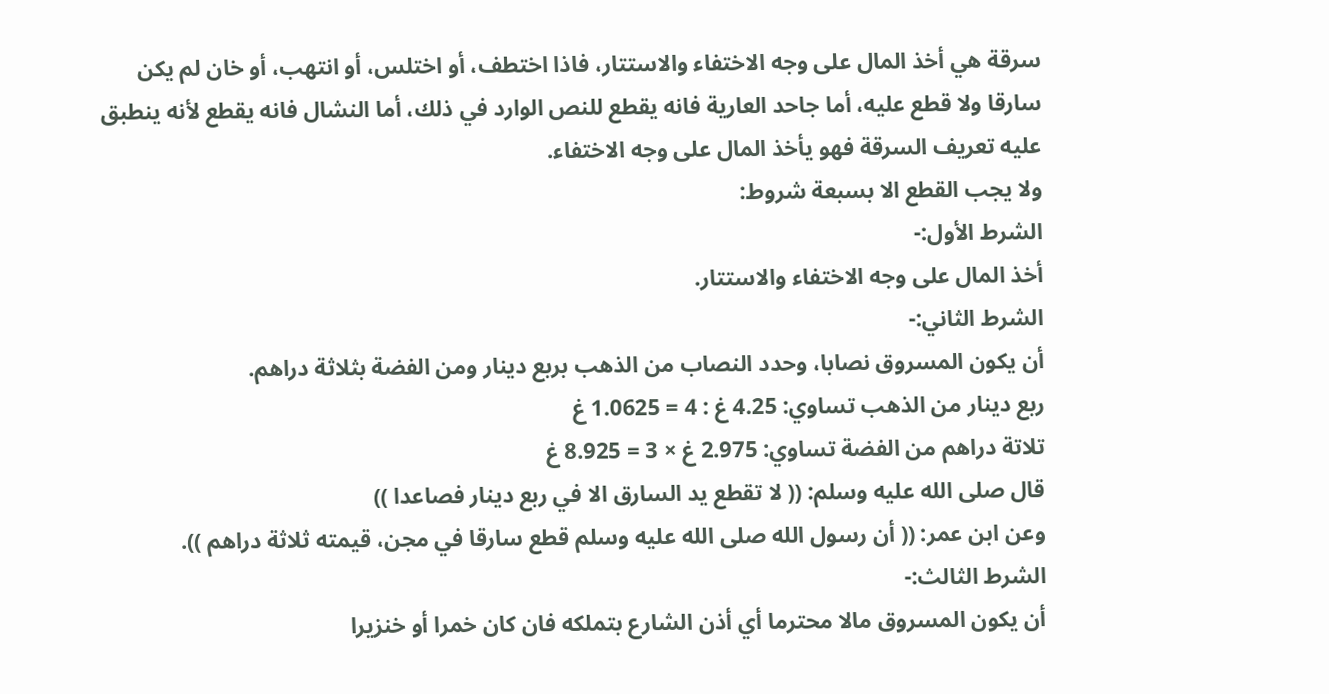سرقة هي أخذ المال على وجه الاختفاء والاستتار، فاذا اختطف، أو اختلس، أو انتهب، أو خان لم يكن سارقا ولا قطع عليه، أما جاحد العارية فانه يقطع للنص الوارد في ذلك، أما النشال فانه يقطع لأنه ينطبق عليه تعريف السرقة فهو يأخذ المال على وجه الاختفاء.
ولا يجب القطع الا بسبعة شروط:
الشرط الأول:-
أخذ المال على وجه الاختفاء والاستتار.
الشرط الثاني:-
أن يكون المسروق نصابا، وحدد النصاب من الذهب بربع دينار ومن الفضة بثلاثة دراهم.
ربع دينار من الذهب تساوي: 4.25 غ : 4 = 1.0625 غ
تلاتة دراهم من الفضة تساوي: 2.975 غ × 3 = 8.925 غ
قال صلى الله عليه وسلم: (( لا تقطع يد السارق الا في ربع دينار فصاعدا ))
وعن ابن عمر: (( أن رسول الله صلى الله عليه وسلم قطع سارقا في مجن، قيمته ثلاثة دراهم )).
الشرط الثالث:-
أن يكون المسروق مالا محترما أي أذن الشارع بتملكه فان كان خمرا أو خنزيرا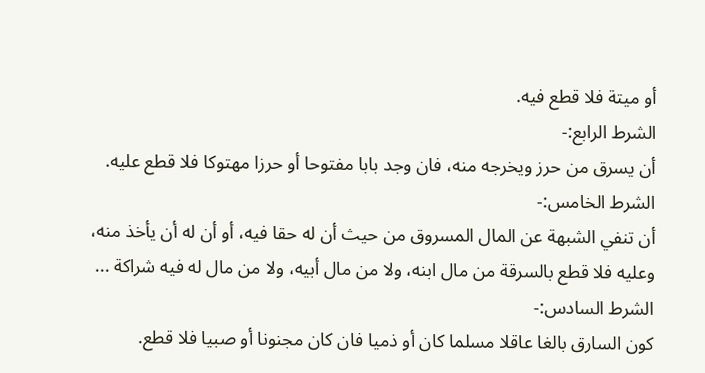أو ميتة فلا قطع فيه.
الشرط الرابع:-
أن يسرق من حرز ويخرجه منه، فان وجد بابا مفتوحا أو حرزا مهتوكا فلا قطع عليه.
الشرط الخامس:-
أن تنفي الشبهة عن المال المسروق من حيث أن له حقا فيه، أو أن له أن يأخذ منه، وعليه فلا قطع بالسرقة من مال ابنه، ولا من مال أبيه، ولا من مال له فيه شراكة ...
الشرط السادس:-
كون السارق بالغا عاقلا مسلما كان أو ذميا فان كان مجنونا أو صبيا فلا قطع.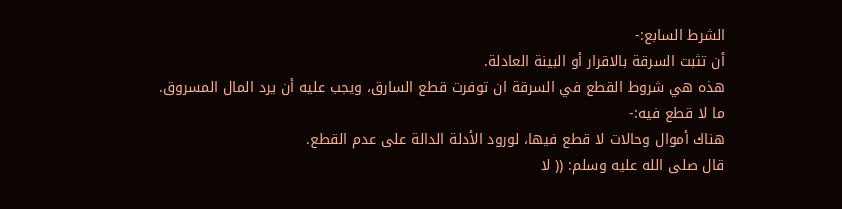الشرط السابع:-
أن تثبت السرقة بالاقرار أو البينة العادلة.
هذه هي شروط القطع في السرقة ان توفرت قطع السارق، ويجب عليه أن يرد المال المسروق.
ما لا قطع فيه:-
هناك أموال وحالات لا قطع فيها، لورود الأدلة الدالة على عدم القطع.
قال صلى الله عليه وسلم: (( لا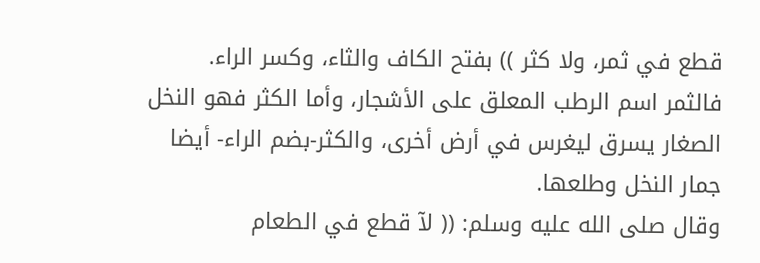قطع في ثمر، ولا كثر )) بفتح الكاف والثاء، وكسر الراء.
فالثمر اسم الرطب المعلق على الأشجار، وأما الكثر فهو النخل الصغار يسرق ليغرس في أرض أخرى، والكثر-بضم الراء- أيضا جمار النخل وطلعها.
وقال صلى الله عليه وسلم: (( لآ قطع في الطعام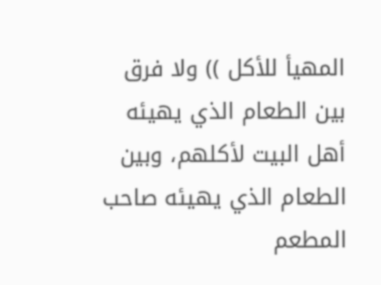المهيأ للأكل )) ولا فرق بين الطعام الذي يهيئه أهل البيت لأكلهم، وبين الطعام الذي يهيئه صاحب المطعم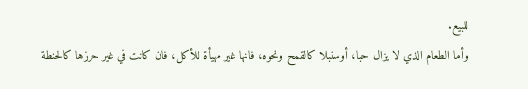للبيع.
وأما الطعام الذي لا يزال حبا، أوسنبلا كالقمح ونحوه، فانها غير مهيأة للأكل، فان كانت في غير حرزها كالحنطة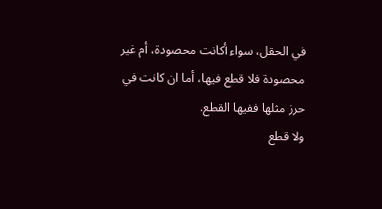في الحقل، سواء أكانت محصودة، أم غير محصودة فلا قطع فيها، أما ان كانت في حرز مثلها ففيها القطع.
ولا قطع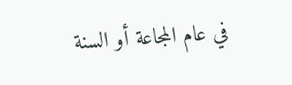في عام المجاعة أو السنة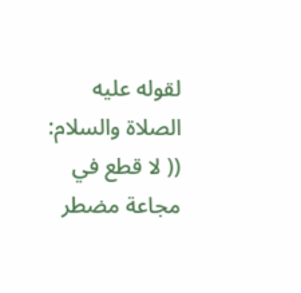لقوله عليه الصلاة والسلام: (( لا قطع في مجاعة مضطر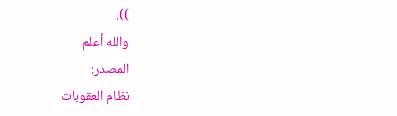)).
والله أعلم
المصدر:
نظام العقوبات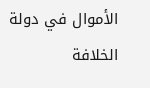الأموال في دولة الخلافة